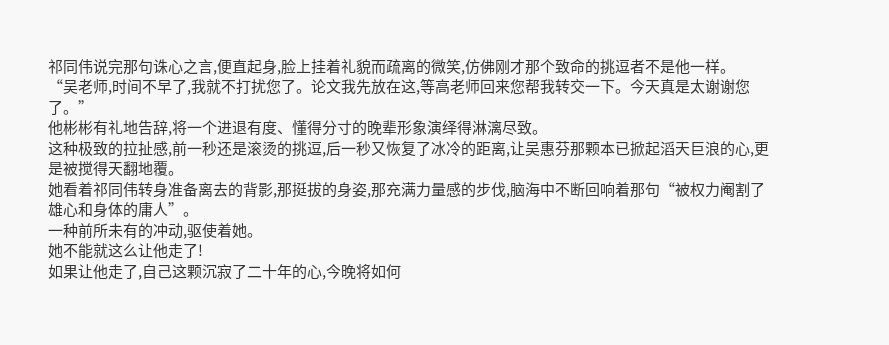祁同伟说完那句诛心之言,便直起身,脸上挂着礼貌而疏离的微笑,仿佛刚才那个致命的挑逗者不是他一样。
“吴老师,时间不早了,我就不打扰您了。论文我先放在这,等高老师回来您帮我转交一下。今天真是太谢谢您了。”
他彬彬有礼地告辞,将一个进退有度、懂得分寸的晚辈形象演绎得淋漓尽致。
这种极致的拉扯感,前一秒还是滚烫的挑逗,后一秒又恢复了冰冷的距离,让吴惠芬那颗本已掀起滔天巨浪的心,更是被搅得天翻地覆。
她看着祁同伟转身准备离去的背影,那挺拔的身姿,那充满力量感的步伐,脑海中不断回响着那句“被权力阉割了雄心和身体的庸人”。
一种前所未有的冲动,驱使着她。
她不能就这么让他走了!
如果让他走了,自己这颗沉寂了二十年的心,今晚将如何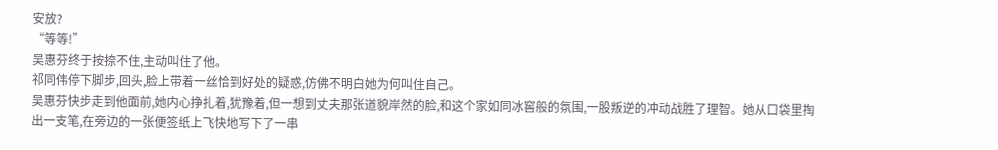安放?
“等等!”
吴惠芬终于按捺不住,主动叫住了他。
祁同伟停下脚步,回头,脸上带着一丝恰到好处的疑惑,仿佛不明白她为何叫住自己。
吴惠芬快步走到他面前,她内心挣扎着,犹豫着,但一想到丈夫那张道貌岸然的脸,和这个家如同冰窖般的氛围,一股叛逆的冲动战胜了理智。她从口袋里掏出一支笔,在旁边的一张便签纸上飞快地写下了一串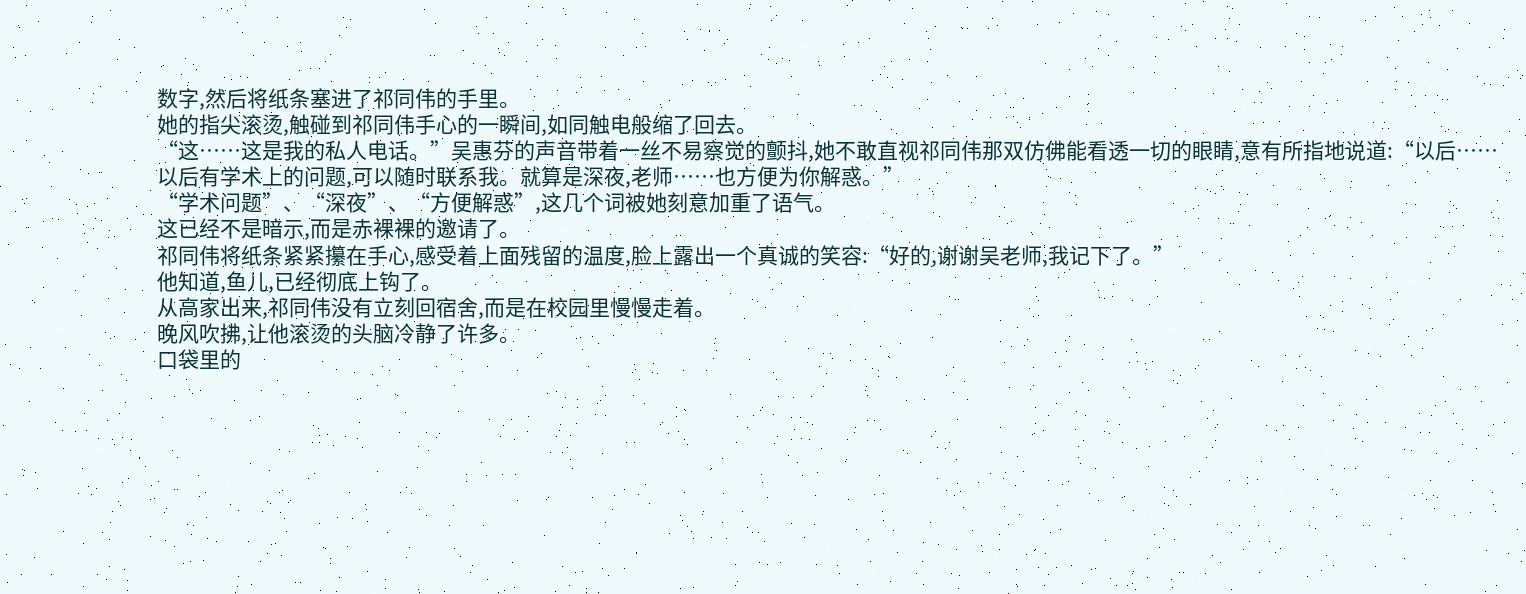数字,然后将纸条塞进了祁同伟的手里。
她的指尖滚烫,触碰到祁同伟手心的一瞬间,如同触电般缩了回去。
“这……这是我的私人电话。”吴惠芬的声音带着一丝不易察觉的颤抖,她不敢直视祁同伟那双仿佛能看透一切的眼睛,意有所指地说道:“以后……以后有学术上的问题,可以随时联系我。就算是深夜,老师……也方便为你解惑。”
“学术问题”、“深夜”、“方便解惑”,这几个词被她刻意加重了语气。
这已经不是暗示,而是赤裸裸的邀请了。
祁同伟将纸条紧紧攥在手心,感受着上面残留的温度,脸上露出一个真诚的笑容:“好的,谢谢吴老师,我记下了。”
他知道,鱼儿,已经彻底上钩了。
从高家出来,祁同伟没有立刻回宿舍,而是在校园里慢慢走着。
晚风吹拂,让他滚烫的头脑冷静了许多。
口袋里的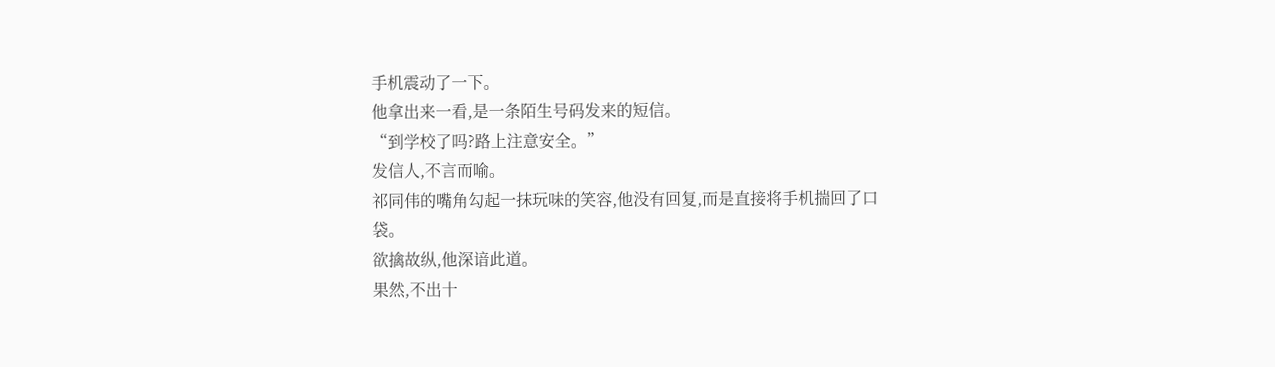手机震动了一下。
他拿出来一看,是一条陌生号码发来的短信。
“到学校了吗?路上注意安全。”
发信人,不言而喻。
祁同伟的嘴角勾起一抹玩味的笑容,他没有回复,而是直接将手机揣回了口袋。
欲擒故纵,他深谙此道。
果然,不出十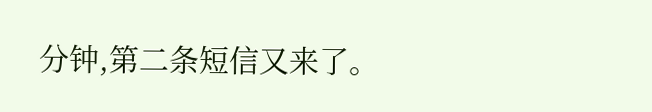分钟,第二条短信又来了。